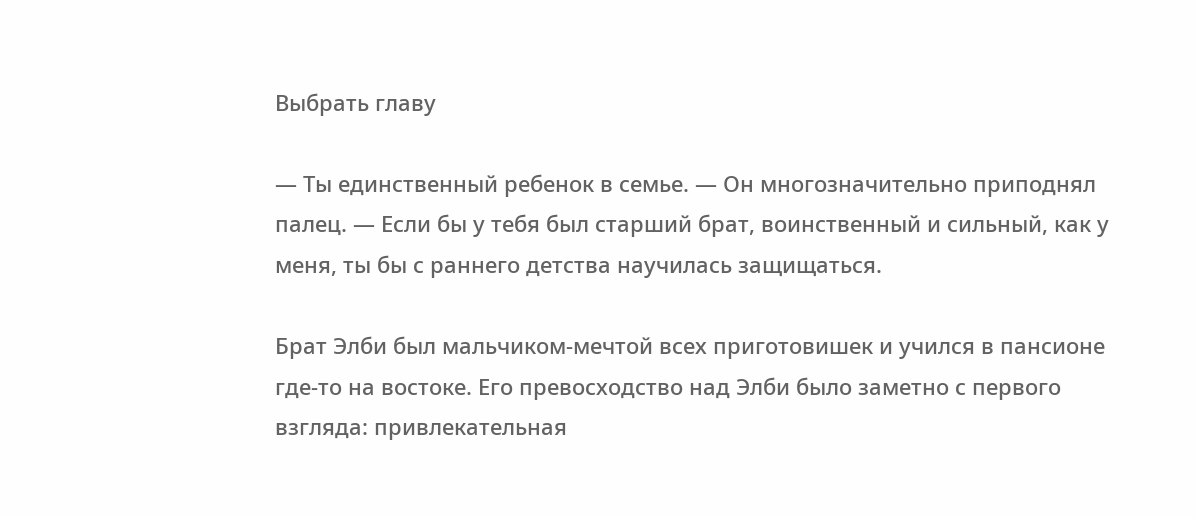Выбрать главу

— Ты единственный ребенок в семье. — Он многозначительно приподнял палец. — Если бы у тебя был старший брат, воинственный и сильный, как у меня, ты бы с раннего детства научилась защищаться.

Брат Элби был мальчиком-мечтой всех приготовишек и учился в пансионе где-то на востоке. Его превосходство над Элби было заметно с первого взгляда: привлекательная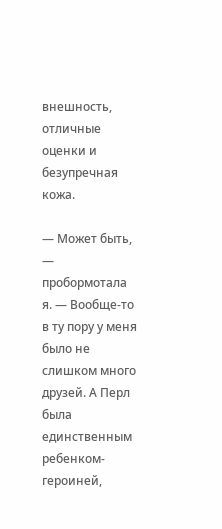внешность, отличные оценки и безупречная кожа.

— Может быть, — пробормотала я. — Вообще-то в ту пору у меня было не слишком много друзей. А Перл была единственным ребенком-героиней,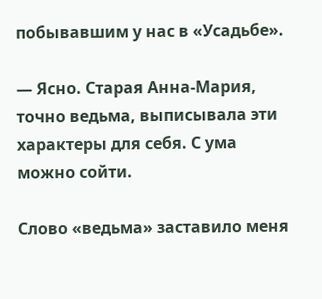побывавшим у нас в «Усадьбе».

— Ясно. Старая Анна-Мария, точно ведьма, выписывала эти характеры для себя. С ума можно сойти.

Слово «ведьма» заставило меня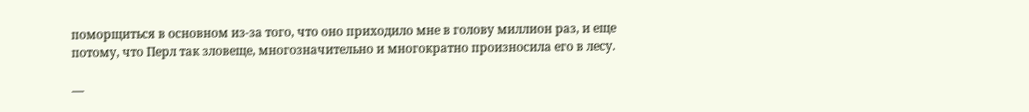поморщиться в основном из-за того, что оно приходило мне в голову миллион раз, и еще потому, что Перл так зловеще, многозначительно и многократно произносила его в лесу.

—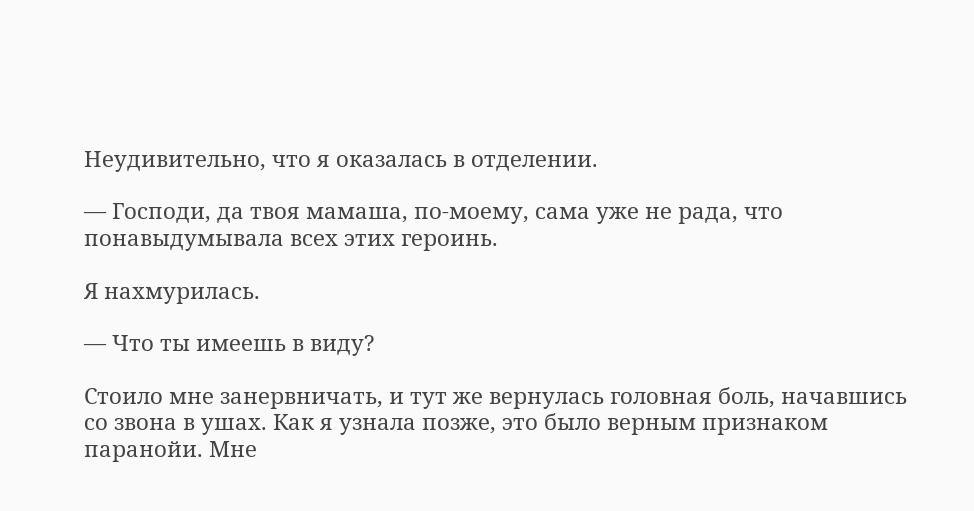Неудивительно, что я оказалась в отделении.

— Господи, да твоя мамаша, по-моему, сама уже не рада, что понавыдумывала всех этих героинь.

Я нахмурилась.

— Что ты имеешь в виду?

Стоило мне занервничать, и тут же вернулась головная боль, начавшись со звона в ушах. Как я узнала позже, это было верным признаком паранойи. Мне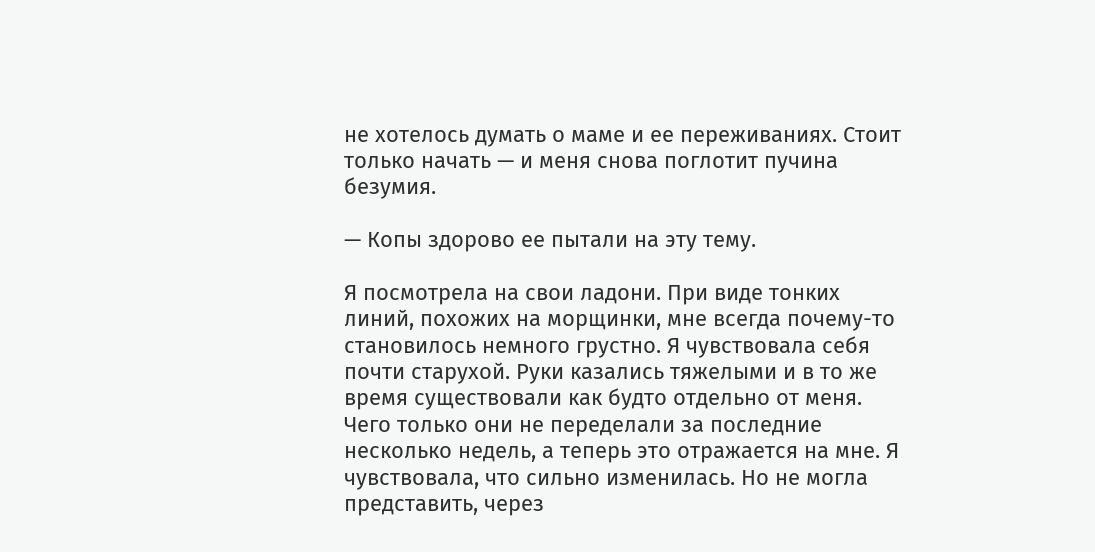не хотелось думать о маме и ее переживаниях. Стоит только начать — и меня снова поглотит пучина безумия.

— Копы здорово ее пытали на эту тему.

Я посмотрела на свои ладони. При виде тонких линий, похожих на морщинки, мне всегда почему-то становилось немного грустно. Я чувствовала себя почти старухой. Руки казались тяжелыми и в то же время существовали как будто отдельно от меня. Чего только они не переделали за последние несколько недель, а теперь это отражается на мне. Я чувствовала, что сильно изменилась. Но не могла представить, через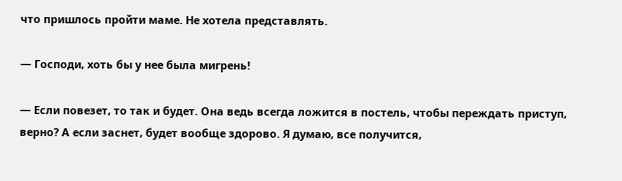что пришлось пройти маме. Не хотела представлять.

— Господи, хоть бы у нее была мигрень!

— Если повезет, то так и будет. Она ведь всегда ложится в постель, чтобы переждать приступ, верно? А если заснет, будет вообще здорово. Я думаю, все получится,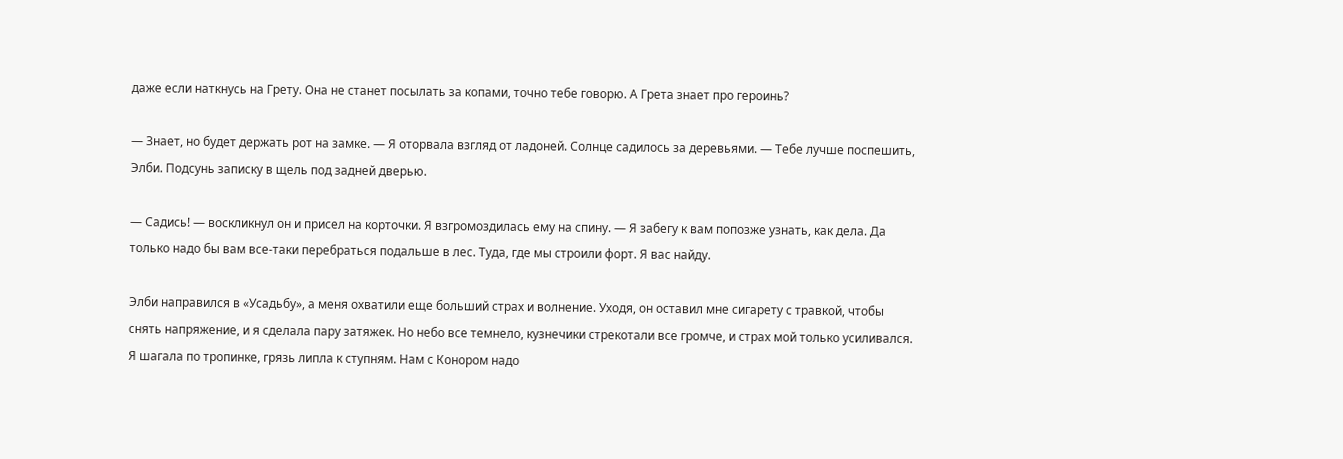даже если наткнусь на Грету. Она не станет посылать за копами, точно тебе говорю. А Грета знает про героинь?

— Знает, но будет держать рот на замке. — Я оторвала взгляд от ладоней. Солнце садилось за деревьями. — Тебе лучше поспешить, Элби. Подсунь записку в щель под задней дверью.

— Садись! — воскликнул он и присел на корточки. Я взгромоздилась ему на спину. — Я забегу к вам попозже узнать, как дела. Да только надо бы вам все-таки перебраться подальше в лес. Туда, где мы строили форт. Я вас найду.

Элби направился в «Усадьбу», а меня охватили еще больший страх и волнение. Уходя, он оставил мне сигарету с травкой, чтобы снять напряжение, и я сделала пару затяжек. Но небо все темнело, кузнечики стрекотали все громче, и страх мой только усиливался. Я шагала по тропинке, грязь липла к ступням. Нам с Конором надо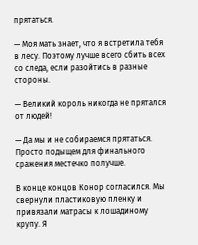прятаться.

— Моя мать знает, что я встретила тебя в лесу. Поэтому лучше всего сбить всех со следа, если разойтись в разные стороны.

— Великий король никогда не прятался от людей!

— Да мы и не собираемся прятаться. Просто подыщем для финального сражения местечко получше.

В конце концов Конор согласился. Мы свернули пластиковую пленку и привязали матрасы к лошадиному крупу. Я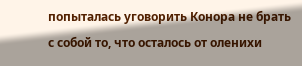попыталась уговорить Конора не брать с собой то, что осталось от оленихи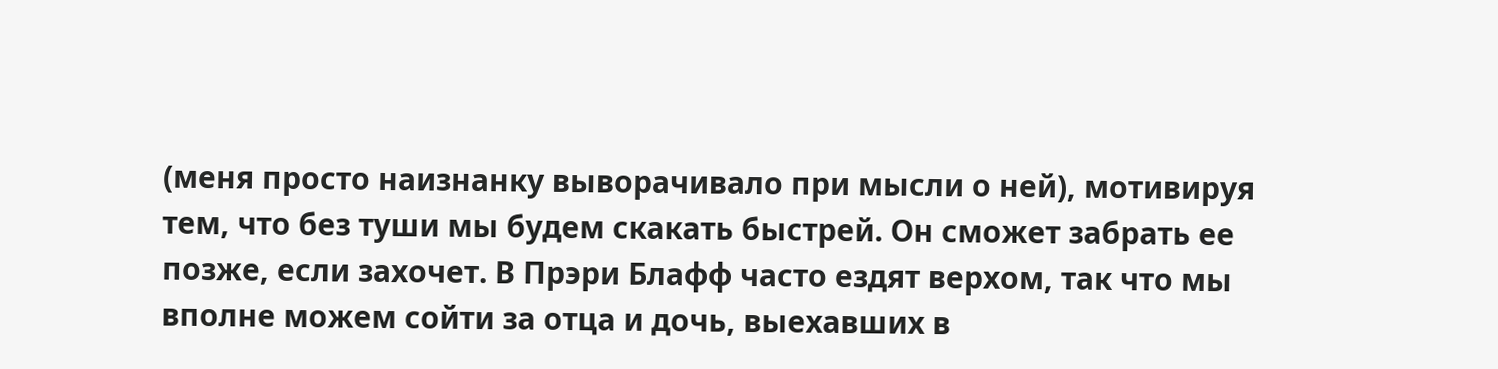(меня просто наизнанку выворачивало при мысли о ней), мотивируя тем, что без туши мы будем скакать быстрей. Он сможет забрать ее позже, если захочет. В Прэри Блафф часто ездят верхом, так что мы вполне можем сойти за отца и дочь, выехавших в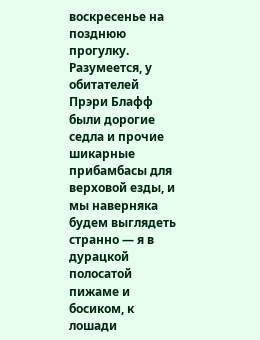воскресенье на позднюю прогулку. Разумеется, у обитателей Прэри Блафф были дорогие седла и прочие шикарные прибамбасы для верховой езды, и мы наверняка будем выглядеть странно — я в дурацкой полосатой пижаме и босиком, к лошади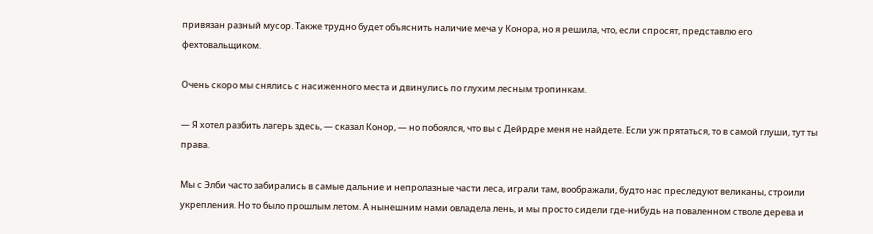привязан разный мусор. Также трудно будет объяснить наличие меча у Конора, но я решила, что, если спросят, представлю его фехтовальщиком.

Очень скоро мы снялись с насиженного места и двинулись по глухим лесным тропинкам.

— Я хотел разбить лагерь здесь, — сказал Конор, — но побоялся, что вы с Дейрдре меня не найдете. Если уж прятаться, то в самой глуши, тут ты права.

Мы с Элби часто забирались в самые дальние и непролазные части леса, играли там, воображали, будто нас преследуют великаны, строили укрепления. Но то было прошлым летом. А нынешним нами овладела лень, и мы просто сидели где-нибудь на поваленном стволе дерева и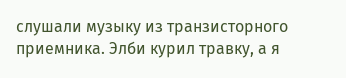слушали музыку из транзисторного приемника. Элби курил травку, а я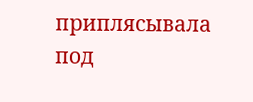приплясывала под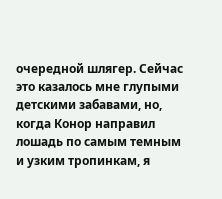очередной шлягер. Сейчас это казалось мне глупыми детскими забавами, но, когда Конор направил лошадь по самым темным и узким тропинкам, я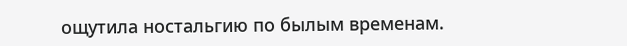ощутила ностальгию по былым временам.